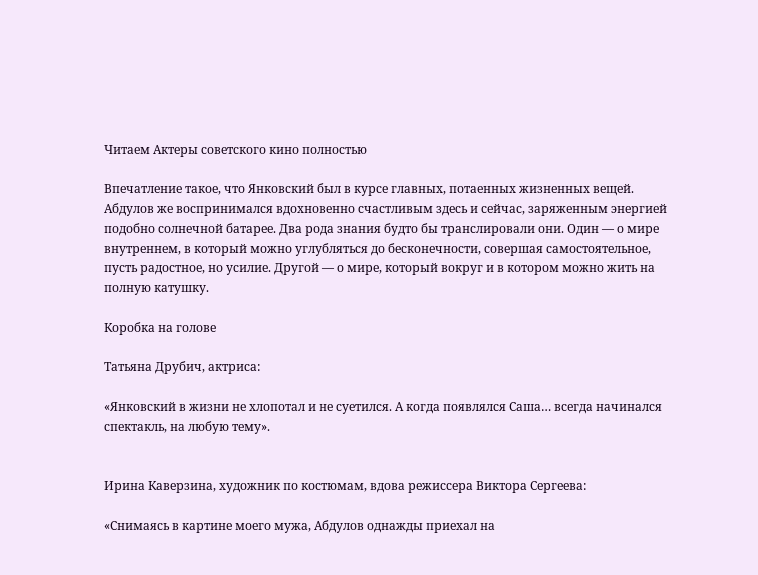Читаем Актеры советского кино полностью

Впечатление такое, что Янковский был в курсе главных, потаенных жизненных вещей. Абдулов же воспринимался вдохновенно счастливым здесь и сейчас, заряженным энергией подобно солнечной батарее. Два рода знания будто бы транслировали они. Один — о мире внутреннем, в который можно углубляться до бесконечности, совершая самостоятельное, пусть радостное, но усилие. Другой — о мире, который вокруг и в котором можно жить на полную катушку.

Коробка на голове

Татьяна Друбич, актриса:

«Янковский в жизни не хлопотал и не суетился. А когда появлялся Саша… всегда начинался спектакль, на любую тему».


Ирина Каверзина, художник по костюмам, вдова режиссера Виктора Сергеева:

«Снимаясь в картине моего мужа, Абдулов однажды приехал на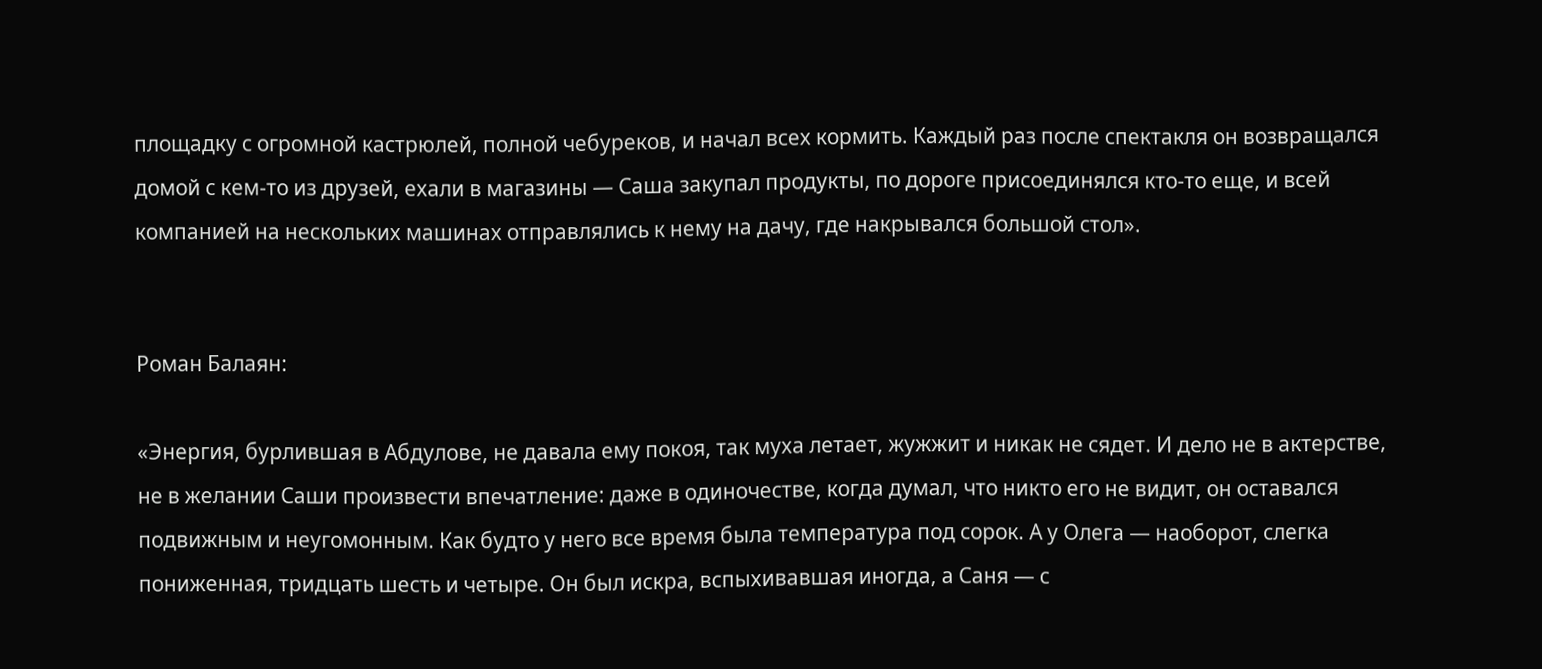площадку с огромной кастрюлей, полной чебуреков, и начал всех кормить. Каждый раз после спектакля он возвращался домой с кем-то из друзей, ехали в магазины — Саша закупал продукты, по дороге присоединялся кто-то еще, и всей компанией на нескольких машинах отправлялись к нему на дачу, где накрывался большой стол».


Роман Балаян:

«Энергия, бурлившая в Абдулове, не давала ему покоя, так муха летает, жужжит и никак не сядет. И дело не в актерстве, не в желании Саши произвести впечатление: даже в одиночестве, когда думал, что никто его не видит, он оставался подвижным и неугомонным. Как будто у него все время была температура под сорок. А у Олега — наоборот, слегка пониженная, тридцать шесть и четыре. Он был искра, вспыхивавшая иногда, а Саня — с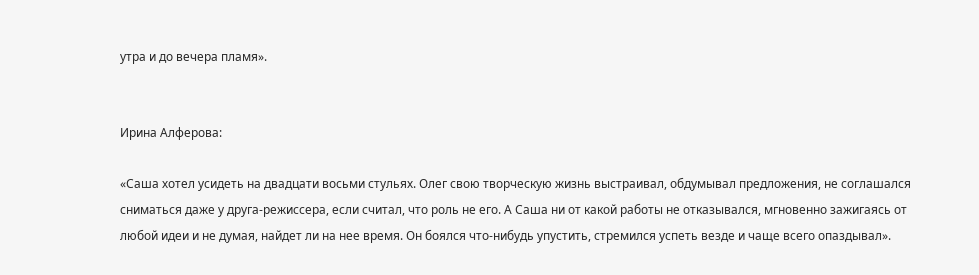утра и до вечера пламя».


Ирина Алферова:

«Саша хотел усидеть на двадцати восьми стульях. Олег свою творческую жизнь выстраивал, обдумывал предложения, не соглашался сниматься даже у друга-режиссера, если считал, что роль не его. А Саша ни от какой работы не отказывался, мгновенно зажигаясь от любой идеи и не думая, найдет ли на нее время. Он боялся что-нибудь упустить, стремился успеть везде и чаще всего опаздывал».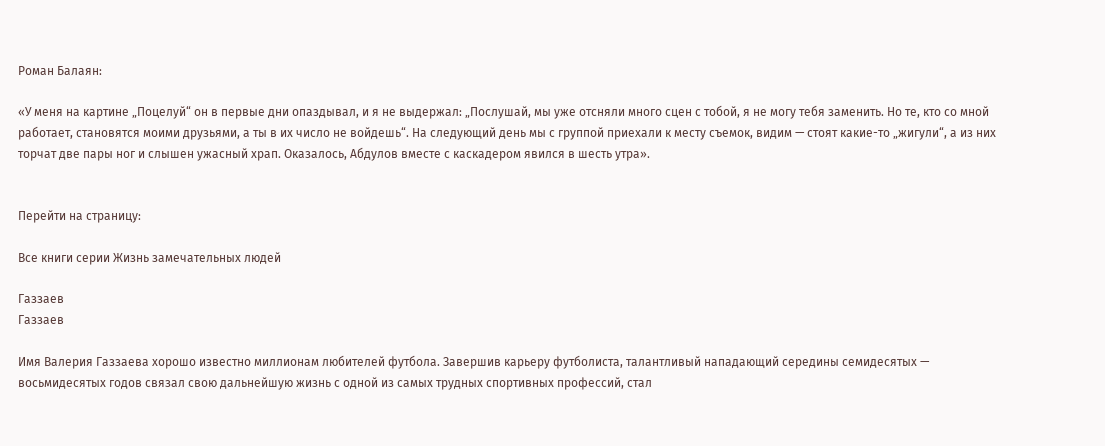Роман Балаян:

«У меня на картине „Поцелуй“ он в первые дни опаздывал, и я не выдержал: „Послушай, мы уже отсняли много сцен с тобой, я не могу тебя заменить. Но те, кто со мной работает, становятся моими друзьями, а ты в их число не войдешь“. На следующий день мы с группой приехали к месту съемок, видим — стоят какие-то „жигули“, а из них торчат две пары ног и слышен ужасный храп. Оказалось, Абдулов вместе с каскадером явился в шесть утра».


Перейти на страницу:

Все книги серии Жизнь замечательных людей

Газзаев
Газзаев

Имя Валерия Газзаева хорошо известно миллионам любителей футбола. Завершив карьеру футболиста, талантливый нападающий середины семидесятых — восьмидесятых годов связал свою дальнейшую жизнь с одной из самых трудных спортивных профессий, стал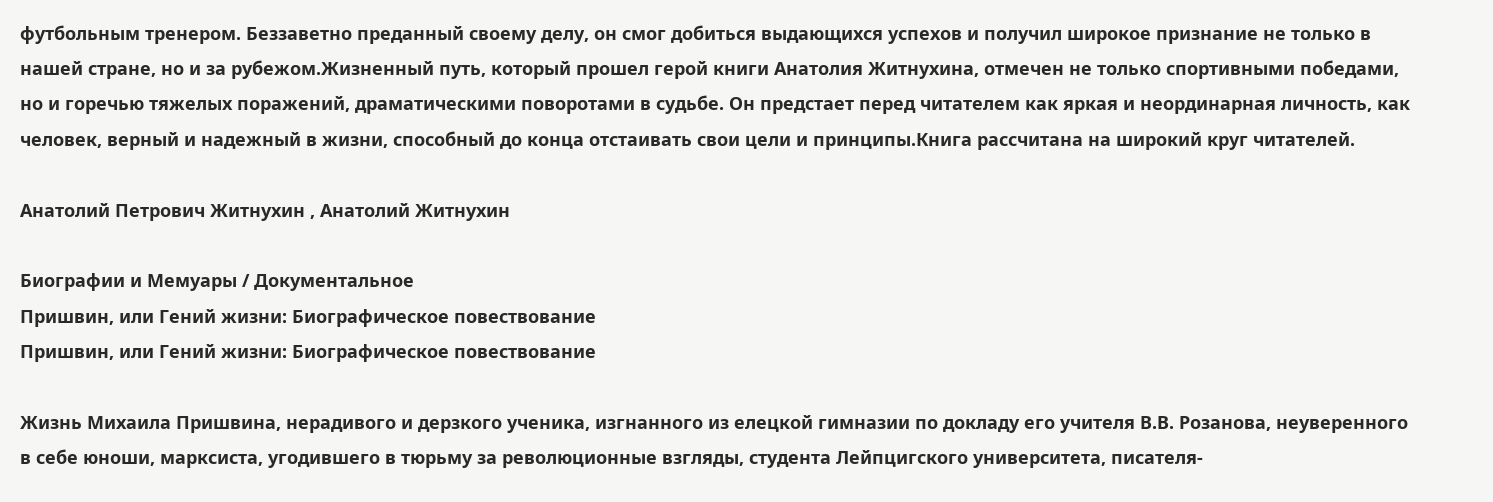футбольным тренером. Беззаветно преданный своему делу, он смог добиться выдающихся успехов и получил широкое признание не только в нашей стране, но и за рубежом.Жизненный путь, который прошел герой книги Анатолия Житнухина, отмечен не только спортивными победами, но и горечью тяжелых поражений, драматическими поворотами в судьбе. Он предстает перед читателем как яркая и неординарная личность, как человек, верный и надежный в жизни, способный до конца отстаивать свои цели и принципы.Книга рассчитана на широкий круг читателей.

Анатолий Петрович Житнухин , Анатолий Житнухин

Биографии и Мемуары / Документальное
Пришвин, или Гений жизни: Биографическое повествование
Пришвин, или Гений жизни: Биографическое повествование

Жизнь Михаила Пришвина, нерадивого и дерзкого ученика, изгнанного из елецкой гимназии по докладу его учителя В.В. Розанова, неуверенного в себе юноши, марксиста, угодившего в тюрьму за революционные взгляды, студента Лейпцигского университета, писателя-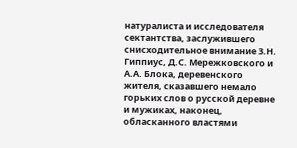натуралиста и исследователя сектантства, заслужившего снисходительное внимание З.Н. Гиппиус, Д.С. Мережковского и А.А. Блока, деревенского жителя, сказавшего немало горьких слов о русской деревне и мужиках, наконец, обласканного властями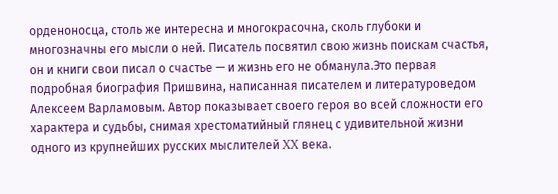орденоносца, столь же интересна и многокрасочна, сколь глубоки и многозначны его мысли о ней. Писатель посвятил свою жизнь поискам счастья, он и книги свои писал о счастье — и жизнь его не обманула.Это первая подробная биография Пришвина, написанная писателем и литературоведом Алексеем Варламовым. Автор показывает своего героя во всей сложности его характера и судьбы, снимая хрестоматийный глянец с удивительной жизни одного из крупнейших русских мыслителей XX века.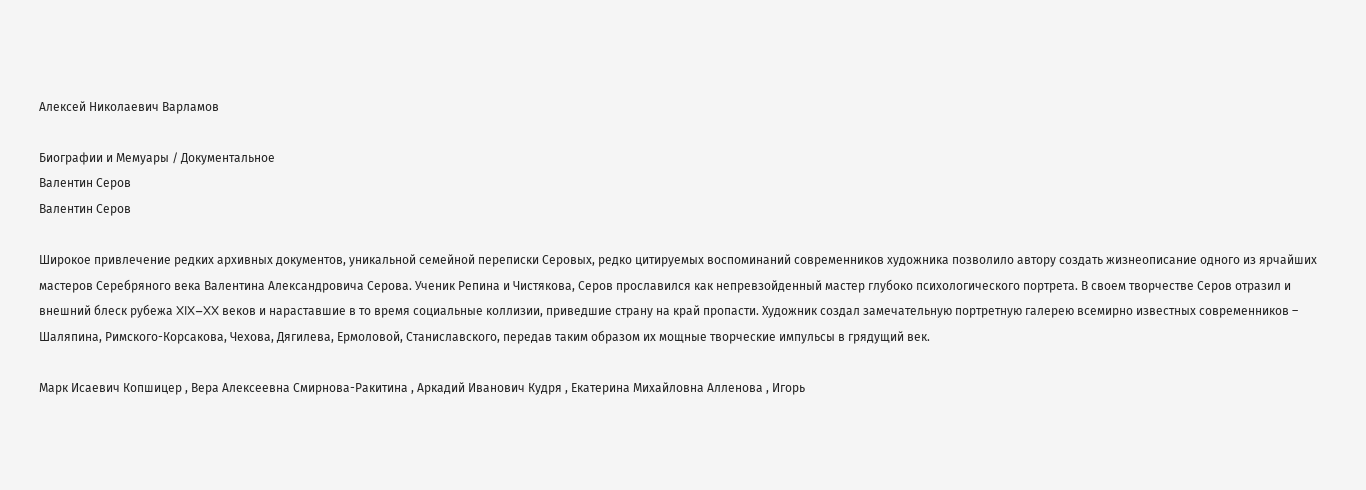Алексей Николаевич Варламов

Биографии и Мемуары / Документальное
Валентин Серов
Валентин Серов

Широкое привлечение редких архивных документов, уникальной семейной переписки Серовых, редко цитируемых воспоминаний современников художника позволило автору создать жизнеописание одного из ярчайших мастеров Серебряного века Валентина Александровича Серова. Ученик Репина и Чистякова, Серов прославился как непревзойденный мастер глубоко психологического портрета. В своем творчестве Серов отразил и внешний блеск рубежа XIX–XX веков и нараставшие в то время социальные коллизии, приведшие страну на край пропасти. Художник создал замечательную портретную галерею всемирно известных современников – Шаляпина, Римского-Корсакова, Чехова, Дягилева, Ермоловой, Станиславского, передав таким образом их мощные творческие импульсы в грядущий век.

Марк Исаевич Копшицер , Вера Алексеевна Смирнова-Ракитина , Аркадий Иванович Кудря , Екатерина Михайловна Алленова , Игорь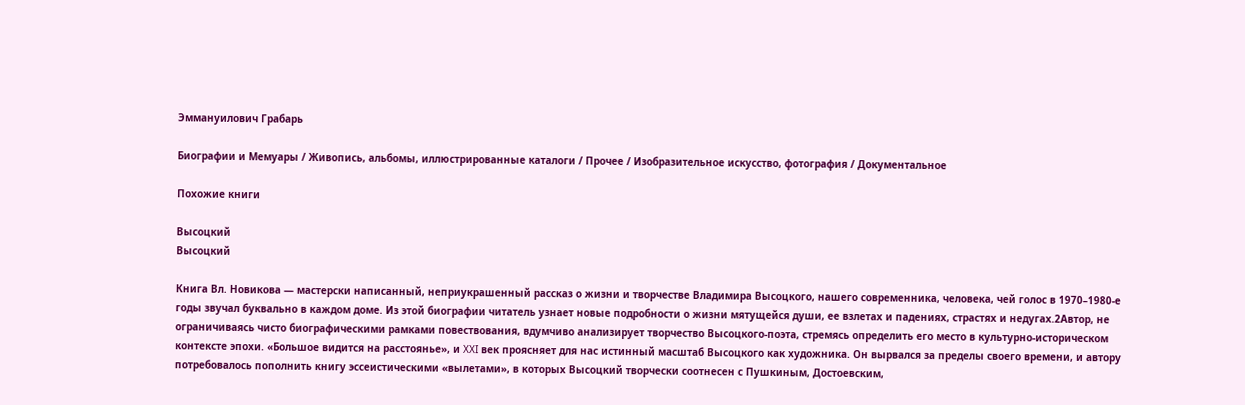Эммануилович Грабарь

Биографии и Мемуары / Живопись, альбомы, иллюстрированные каталоги / Прочее / Изобразительное искусство, фотография / Документальное

Похожие книги

Высоцкий
Высоцкий

Книга Вл. Новикова — мастерски написанный, неприукрашенный рассказ о жизни и творчестве Владимира Высоцкого, нашего современника, человека, чей голос в 1970–1980-е годы звучал буквально в каждом доме. Из этой биографии читатель узнает новые подробности о жизни мятущейся души, ее взлетах и падениях, страстях и недугах.2Автор, не ограничиваясь чисто биографическими рамками повествования, вдумчиво анализирует творчество Высоцкого-поэта, стремясь определить его место в культурно-историческом контексте эпохи. «Большое видится на расстоянье», и XXI век проясняет для нас истинный масштаб Высоцкого как художника. Он вырвался за пределы своего времени, и автору потребовалось пополнить книгу эссеистическими «вылетами», в которых Высоцкий творчески соотнесен с Пушкиным, Достоевским,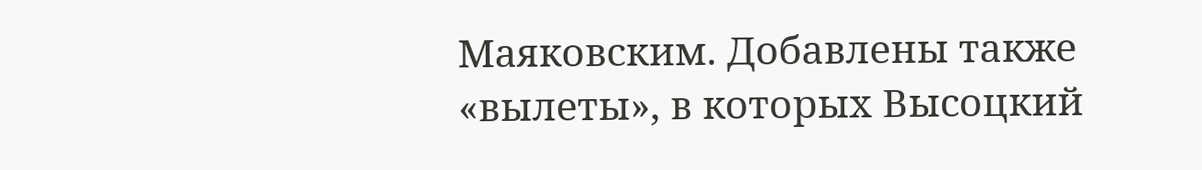Маяковским. Добавлены также «вылеты», в которых Высоцкий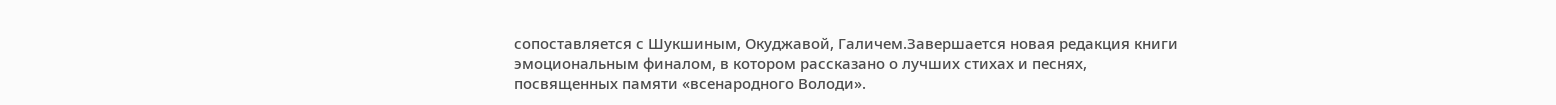сопоставляется с Шукшиным, Окуджавой, Галичем.Завершается новая редакция книги эмоциональным финалом, в котором рассказано о лучших стихах и песнях, посвященных памяти «всенародного Володи».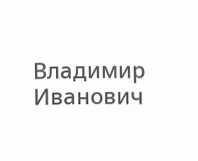Владимир Иванович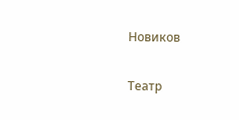Новиков

Театр